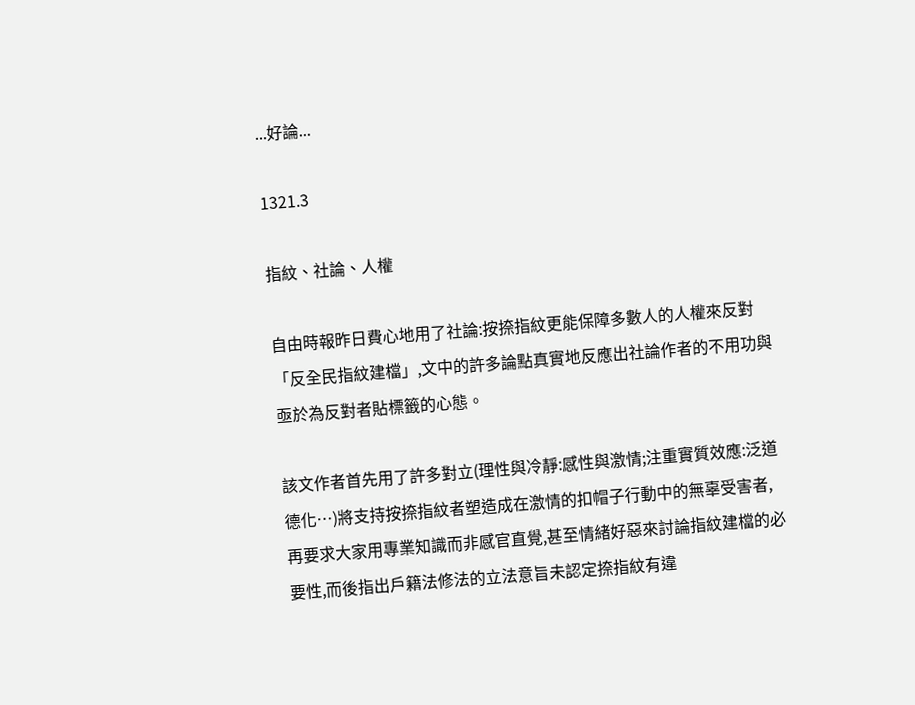...好論...

1321.3

指紋、社論、人權

自由時報昨日費心地用了社論:按捺指紋更能保障多數人的人權來反對「反全民指紋建檔」,文中的許多論點真實地反應出社論作者的不用功與亟於為反對者貼標籤的心態。

該文作者首先用了許多對立(理性與冷靜:感性與激情;注重實質效應:泛道德化…)將支持按捺指紋者塑造成在激情的扣帽子行動中的無辜受害者,再要求大家用專業知識而非感官直覺,甚至情緒好惡來討論指紋建檔的必要性,而後指出戶籍法修法的立法意旨未認定捺指紋有違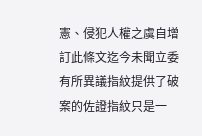憲、侵犯人權之虞自增訂此條文迄今未聞立委有所異議指紋提供了破案的佐證指紋只是一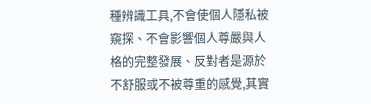種辨識工具,不會使個人隱私被窺探、不會影響個人尊嚴與人格的完整發展、反對者是源於不舒服或不被尊重的感覺,其實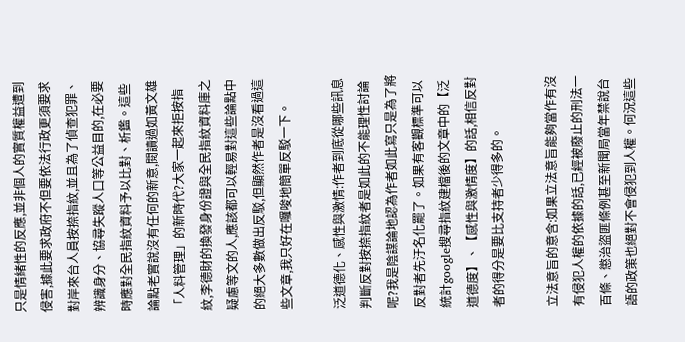只是情緒性的反應,並非個人的實質權益遭到侵害,據此要求政府不但要依法行政更須要求對岸來台人員按捺指紋,並且為了偵查犯罪、辨識身分、協尋失蹤人口等公益目的,在必要時應對全民指紋資料予以比對、析鑑。這些論點老實說沒有任何的新意,閱讀過如黃文雄「人料管理」的新時代?大家一起來拒按指紋,李德財的換發身份證與全民指紋資料庫之疑慮等文的人,應該都可以輕易對這些論點中的絕大多數做出反駁,但顯然作者是沒看過這些文章,我只好在囉唆地簡單反駁一下。

泛道德化、感性與激情:作者到底從哪些訊息判斷反對按捺指紋者是如此的不能理性討論呢?我是陰謀論地認為作者如此寫只是為了將反對者先汙名化罷了。如果有客觀標準可以統計google搜尋指紋建檔後的文章中的【泛道德度】、【感性與激情度】的話,相信反對者的得分是要比支持者少得多的。

立法意旨的意含:如果立法意旨能夠當作有沒有侵犯人權的依據的話,已經被廢止的刑法一百條、懲治盜匪條例甚至新聞局當年禁說台語的政策也絕對不會侵犯到人權。何況這些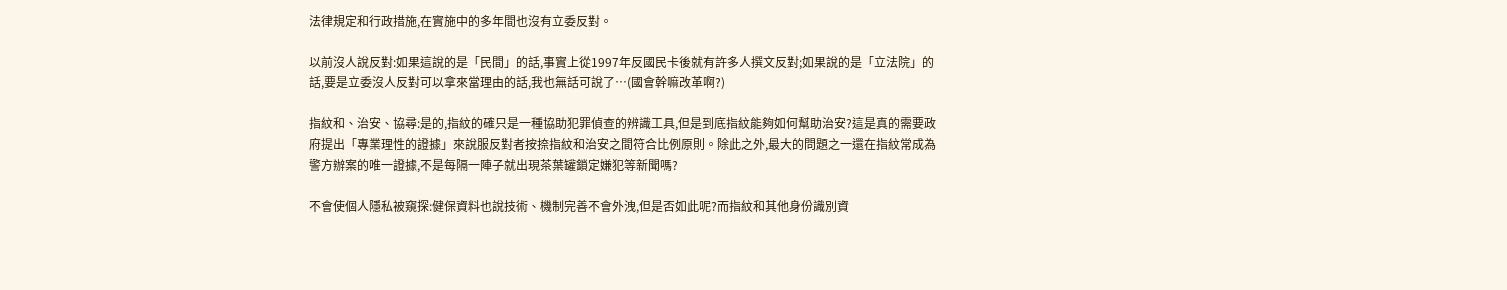法律規定和行政措施,在實施中的多年間也沒有立委反對。

以前沒人說反對:如果這說的是「民間」的話,事實上從1997年反國民卡後就有許多人撰文反對;如果說的是「立法院」的話,要是立委沒人反對可以拿來當理由的話,我也無話可說了…(國會幹嘛改革啊?)

指紋和、治安、協尋:是的,指紋的確只是一種協助犯罪偵查的辨識工具,但是到底指紋能夠如何幫助治安?這是真的需要政府提出「專業理性的證據」來說服反對者按捺指紋和治安之間符合比例原則。除此之外,最大的問題之一還在指紋常成為警方辦案的唯一證據,不是每隔一陣子就出現茶葉罐鎖定嫌犯等新聞嗎?

不會使個人隱私被窺探:健保資料也說技術、機制完善不會外洩,但是否如此呢?而指紋和其他身份識別資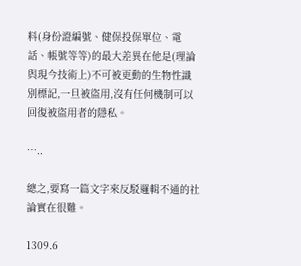料(身份證編號、健保投保單位、電話、帳號等等)的最大差異在他是(理論與現今技術上)不可被更動的生物性識別標記,一旦被盜用,沒有任何機制可以回復被盜用者的隱私。

…..

總之,要寫一篇文字來反駁邏輯不通的社論實在很難。

1309.6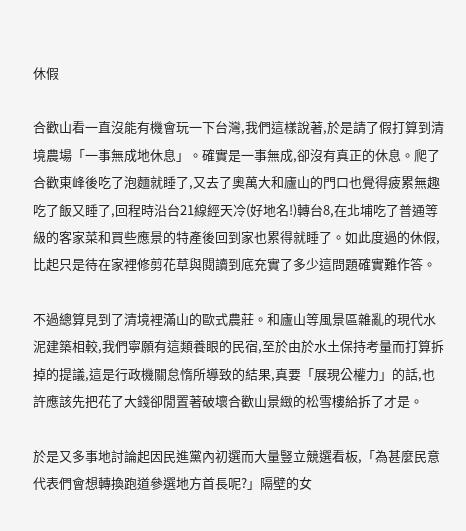休假

合歡山看一直沒能有機會玩一下台灣,我們這樣說著,於是請了假打算到清境農場「一事無成地休息」。確實是一事無成,卻沒有真正的休息。爬了合歡東峰後吃了泡麵就睡了,又去了奧萬大和廬山的門口也覺得疲累無趣吃了飯又睡了,回程時沿台21線經天冷(好地名!)轉台8,在北埔吃了普通等級的客家菜和買些應景的特產後回到家也累得就睡了。如此度過的休假,比起只是待在家裡修剪花草與閱讀到底充實了多少這問題確實難作答。

不過總算見到了清境裡滿山的歐式農莊。和廬山等風景區雜亂的現代水泥建築相較,我們寧願有這類養眼的民宿,至於由於水土保持考量而打算拆掉的提議,這是行政機關怠惰所導致的結果,真要「展現公權力」的話,也許應該先把花了大錢卻閒置著破壞合歡山景緻的松雪樓給拆了才是。

於是又多事地討論起因民進黨內初選而大量豎立競選看板,「為甚麼民意代表們會想轉換跑道參選地方首長呢?」隔壁的女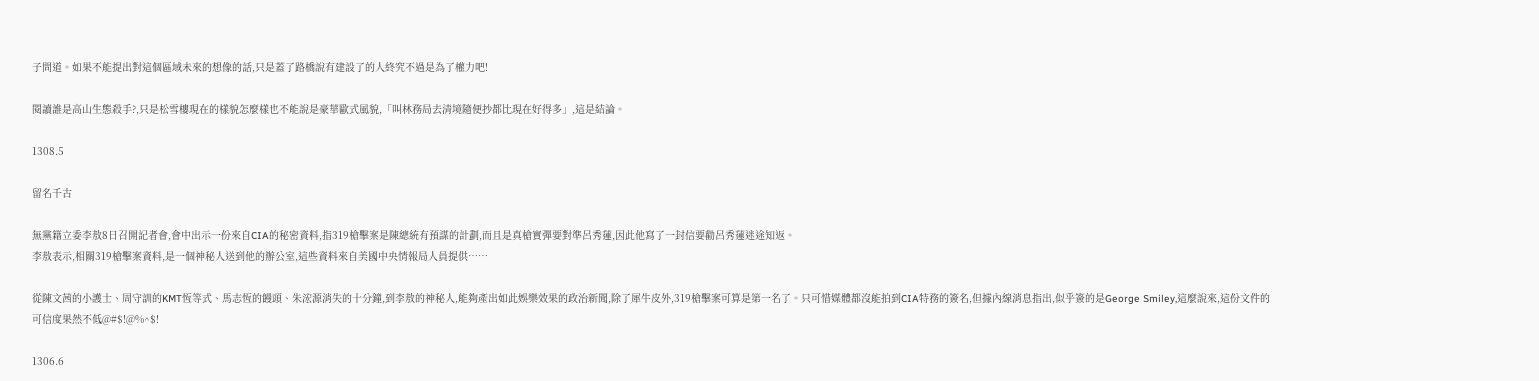子問道。如果不能提出對這個區域未來的想像的話,只是蓋了路橋說有建設了的人終究不過是為了權力吧!

閱讀誰是高山生態殺手?,只是松雪樓現在的樣貌怎麼樣也不能說是豪華歐式風貌,「叫林務局去清境隨便抄都比現在好得多」,這是結論。

1308.5

留名千古

無黨籍立委李敖8日召開記者會,會中出示一份來自CIA的秘密資料,指319槍擊案是陳總統有預謀的計劃,而且是真槍實彈要對準呂秀蓮,因此他寫了一封信要勸呂秀蓮迷途知返。
李敖表示,相關319槍擊案資料,是一個神秘人送到他的辦公室,這些資料來自美國中央情報局人員提供……

從陳文茜的小護士、周守訓的KMT恆等式、馬志恆的饅頭、朱浤源消失的十分鐘,到李敖的神秘人,能夠產出如此娛樂效果的政治新聞,除了犀牛皮外,319槍擊案可算是第一名了。只可惜媒體都沒能拍到CIA特務的簽名,但據內線消息指出,似乎簽的是George Smiley,這麼說來,這份文件的可信度果然不低@#$!@%^$!

1306.6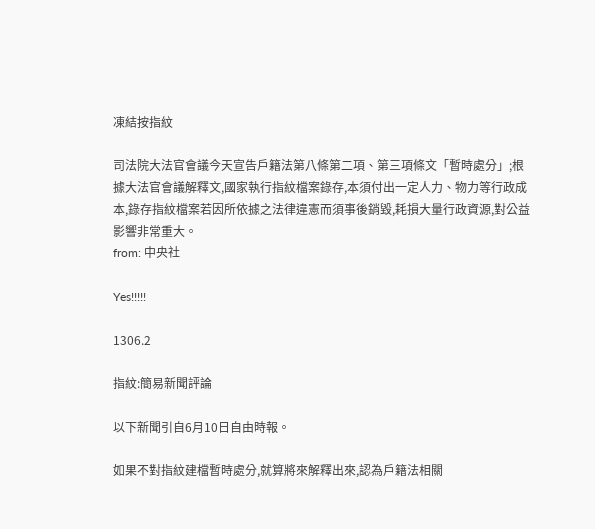凍結按指紋

司法院大法官會議今天宣告戶籍法第八條第二項、第三項條文「暫時處分」;根據大法官會議解釋文,國家執行指紋檔案錄存,本須付出一定人力、物力等行政成本,錄存指紋檔案若因所依據之法律違憲而須事後銷毀,耗損大量行政資源,對公益影響非常重大。
from: 中央社

Yes!!!!!

1306.2

指紋:簡易新聞評論

以下新聞引自6月10日自由時報。

如果不對指紋建檔暫時處分,就算將來解釋出來,認為戶籍法相關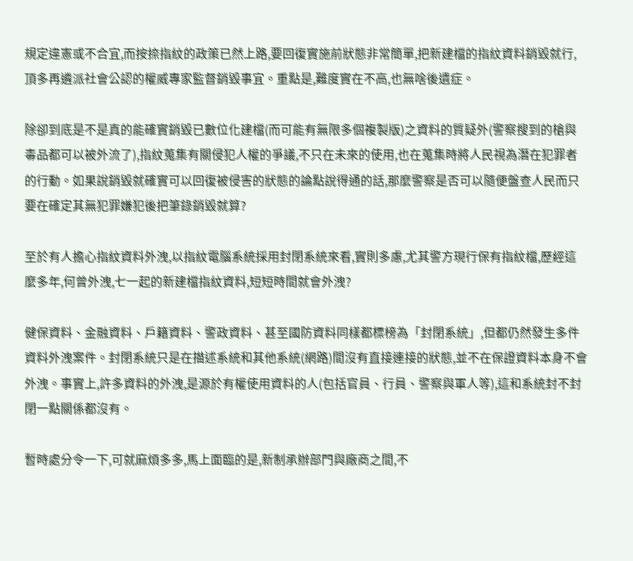規定違憲或不合宜,而按捺指紋的政策已然上路,要回復實施前狀態非常簡單,把新建檔的指紋資料銷毀就行,頂多再遴派社會公認的權威專家監督銷毀事宜。重點是,難度實在不高,也無啥後遺症。

除卻到底是不是真的能確實銷毀已數位化建檔(而可能有無限多個複製版)之資料的質疑外(警察搜到的槍與毒品都可以被外流了),指紋蒐集有關侵犯人權的爭議,不只在未來的使用,也在蒐集時將人民視為潛在犯罪者的行動。如果說銷毀就確實可以回復被侵害的狀態的論點說得通的話,那麼警察是否可以隨便盤查人民而只要在確定其無犯罪嫌犯後把筆錄銷毀就算?

至於有人擔心指紋資料外洩,以指紋電腦系統採用封閉系統來看,實則多慮,尤其警方現行保有指紋檔,歷經這麼多年,何曾外洩,七一起的新建檔指紋資料,短短時間就會外洩?

健保資料、金融資料、戶籍資料、警政資料、甚至國防資料同樣都標榜為「封閉系統」,但都仍然發生多件資料外洩案件。封閉系統只是在描述系統和其他系統(網路)間沒有直接連接的狀態,並不在保證資料本身不會外洩。事實上,許多資料的外洩,是源於有權使用資料的人(包括官員、行員、警察與軍人等),這和系統封不封閉一點關係都沒有。

暫時處分令一下,可就麻煩多多,馬上面臨的是,新制承辦部門與廠商之間,不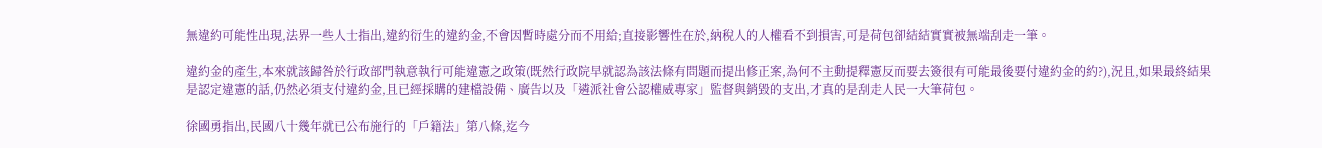無違約可能性出現,法界一些人士指出,違約衍生的違約金,不會因暫時處分而不用給;直接影響性在於,納稅人的人權看不到損害,可是荷包卻結結實實被無端刮走一筆。

違約金的產生,本來就該歸咎於行政部門執意執行可能違憲之政策(既然行政院早就認為該法條有問題而提出修正案,為何不主動提釋憲反而要去簽很有可能最後要付違約金的約?),況且,如果最終結果是認定違憲的話,仍然必須支付違約金,且已經採購的建檔設備、廣告以及「遴派社會公認權威專家」監督與銷毀的支出,才真的是刮走人民一大筆荷包。

徐國勇指出,民國八十幾年就已公布施行的「戶籍法」第八條,迄今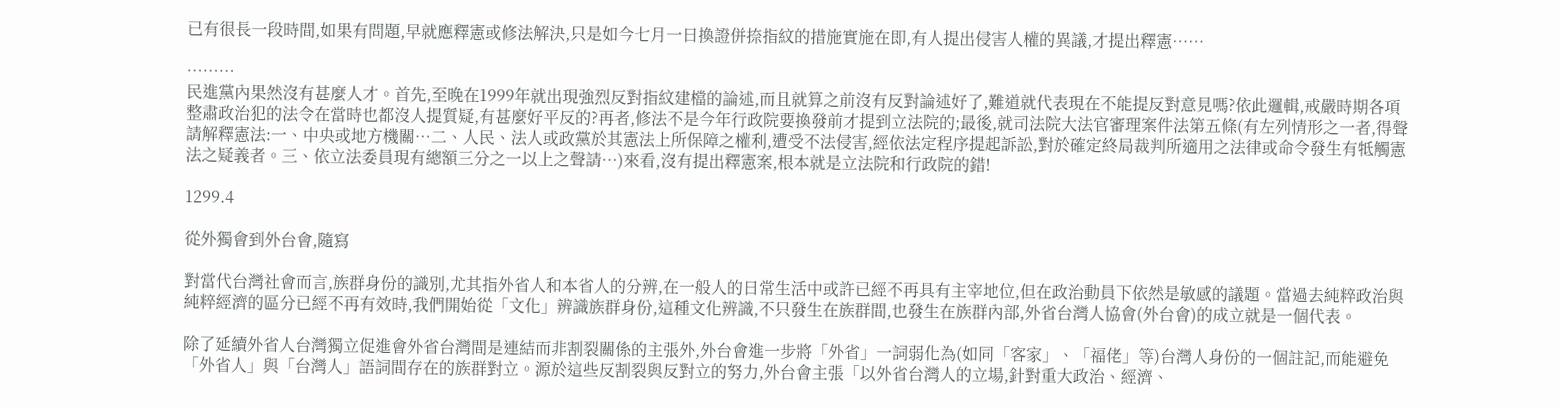已有很長一段時間,如果有問題,早就應釋憲或修法解決,只是如今七月一日換證併捺指紋的措施實施在即,有人提出侵害人權的異議,才提出釋憲……

………
民進黨內果然沒有甚麼人才。首先,至晚在1999年就出現強烈反對指紋建檔的論述,而且就算之前沒有反對論述好了,難道就代表現在不能提反對意見嗎?依此邏輯,戒嚴時期各項整肅政治犯的法令在當時也都沒人提質疑,有甚麼好平反的?再者,修法不是今年行政院要換發前才提到立法院的;最後,就司法院大法官審理案件法第五條(有左列情形之一者,得聲請解釋憲法:一、中央或地方機關…二、人民、法人或政黨於其憲法上所保障之權利,遭受不法侵害,經依法定程序提起訴訟,對於確定終局裁判所適用之法律或命令發生有牴觸憲法之疑義者。三、依立法委員現有總額三分之一以上之聲請…)來看,沒有提出釋憲案,根本就是立法院和行政院的錯!

1299.4

從外獨會到外台會,隨寫

對當代台灣社會而言,族群身份的識別,尤其指外省人和本省人的分辨,在一般人的日常生活中或許已經不再具有主宰地位,但在政治動員下依然是敏感的議題。當過去純粹政治與純粹經濟的區分已經不再有效時,我們開始從「文化」辨識族群身份,這種文化辨識,不只發生在族群間,也發生在族群內部,外省台灣人協會(外台會)的成立就是一個代表。

除了延續外省人台灣獨立促進會外省台灣間是連結而非割裂關係的主張外,外台會進一步將「外省」一詞弱化為(如同「客家」、「福佬」等)台灣人身份的一個註記,而能避免「外省人」與「台灣人」語詞間存在的族群對立。源於這些反割裂與反對立的努力,外台會主張「以外省台灣人的立場,針對重大政治、經濟、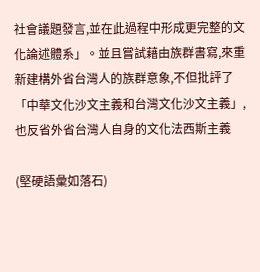社會議題發言,並在此過程中形成更完整的文化論述體系」。並且嘗試藉由族群書寫,來重新建構外省台灣人的族群意象,不但批評了「中華文化沙文主義和台灣文化沙文主義」,也反省外省台灣人自身的文化法西斯主義

(堅硬語彙如落石)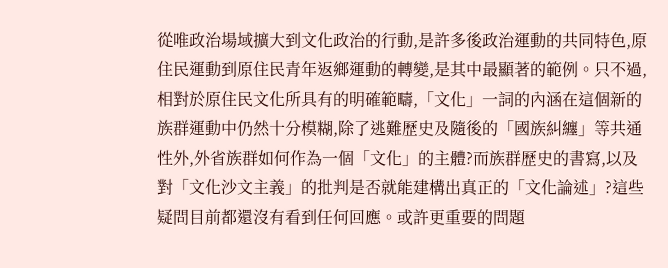從唯政治場域擴大到文化政治的行動,是許多後政治運動的共同特色,原住民運動到原住民青年返鄉運動的轉變,是其中最顯著的範例。只不過,相對於原住民文化所具有的明確範疇,「文化」一詞的內涵在這個新的族群運動中仍然十分模糊,除了逃難歷史及隨後的「國族糾纏」等共通性外,外省族群如何作為一個「文化」的主體?而族群歷史的書寫,以及對「文化沙文主義」的批判是否就能建構出真正的「文化論述」?這些疑問目前都還沒有看到任何回應。或許更重要的問題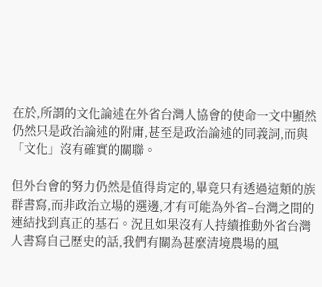在於,所謂的文化論述在外省台灣人協會的使命一文中顯然仍然只是政治論述的附庸,甚至是政治論述的同義詞,而與「文化」沒有確實的關聯。

但外台會的努力仍然是值得肯定的,畢竟只有透過這類的族群書寫,而非政治立場的選邊,才有可能為外省–台灣之間的連結找到真正的基石。況且如果沒有人持續推動外省台灣人書寫自己歷史的話,我們有關為甚麼清境農場的風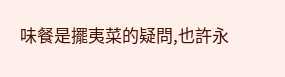味餐是擺夷菜的疑問,也許永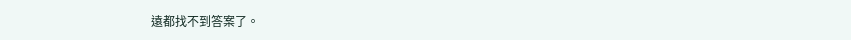遠都找不到答案了。